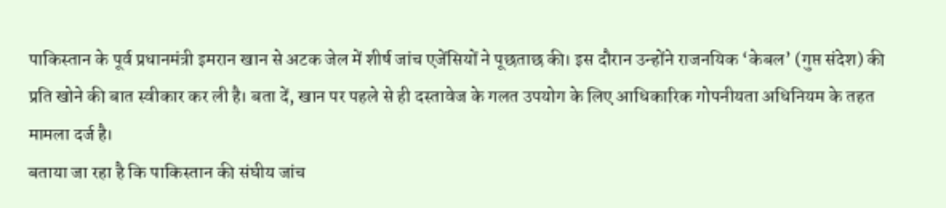पाकिस्तान के पूर्व प्रधानमंत्री इमरान खान से अटक जेल में शीर्ष जांच एजेंसियों ने पूछताछ की। इस दौरान उन्होंने राजनयिक ‘केबल’ (गुप्त संदेश) की प्रति खोने की बात स्वीकार कर ली है। बता दें, खान पर पहले से ही दस्तावेज के गलत उपयोग के लिए आधिकारिक गोपनीयता अधिनियम के तहत मामला दर्ज है।
बताया जा रहा है कि पाकिस्तान की संघीय जांच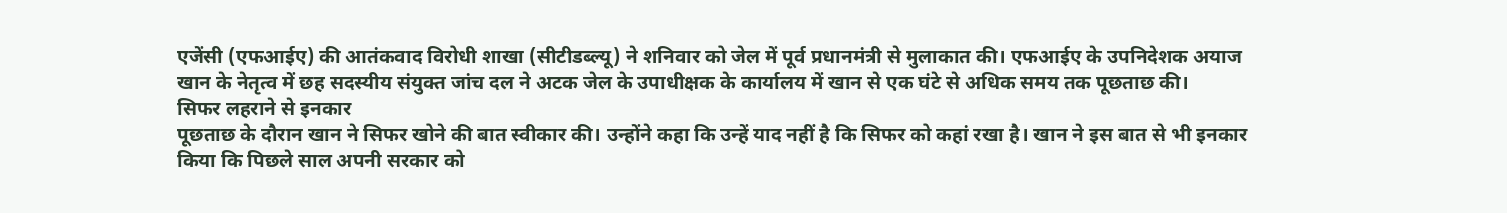एजेंसी (एफआईए) की आतंकवाद विरोधी शाखा (सीटीडब्ल्यू) ने शनिवार को जेल में पूर्व प्रधानमंत्री से मुलाकात की। एफआईए के उपनिदेशक अयाज खान के नेतृत्व में छह सदस्यीय संयुक्त जांच दल ने अटक जेल के उपाधीक्षक के कार्यालय में खान से एक घंटे से अधिक समय तक पूछताछ की।
सिफर लहराने से इनकार
पूछताछ के दौरान खान ने सिफर खोने की बात स्वीकार की। उन्होंने कहा कि उन्हें याद नहीं है कि सिफर को कहां रखा है। खान ने इस बात से भी इनकार किया कि पिछले साल अपनी सरकार को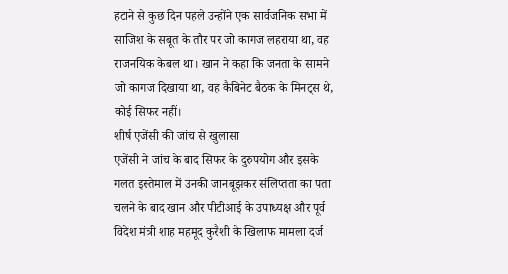हटाने से कुछ दिन पहले उन्होंने एक सार्वजनिक सभा में साजिश के सबूत के तौर पर जो कागज लहराया था, वह राजनयिक केबल था। खान ने कहा कि जनता के सामने जो कागज दिखाया था, वह कैबिनेट बैठक के मिनट्स थे, कोई सिफर नहीं।
शीर्ष एजेंसी की जांच से खुलासा
एजेंसी ने जांच के बाद सिफर के दुरुपयोग और इसके गलत इस्तेमाल में उनकी जानबूझकर संलिप्तता का पता चलने के बाद खान और पीटीआई के उपाध्यक्ष और पूर्व विदेश मंत्री शाह महमूद कुरैशी के खिलाफ मामला दर्ज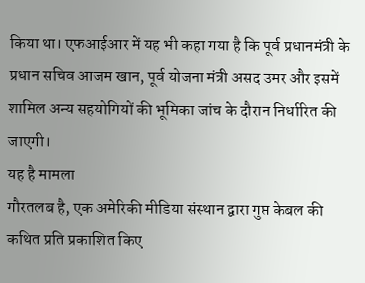किया था। एफआईआर में यह भी कहा गया है कि पूर्व प्रधानमंत्री के प्रधान सचिव आजम खान, पूर्व योजना मंत्री असद उमर और इसमें शामिल अन्य सहयोगियों की भूमिका जांच के दौरान निर्धारित की जाएगी।
यह है मामला
गौरतलब है, एक अमेरिकी मीडिया संस्थान द्वारा गुप्त केबल की कथित प्रति प्रकाशित किए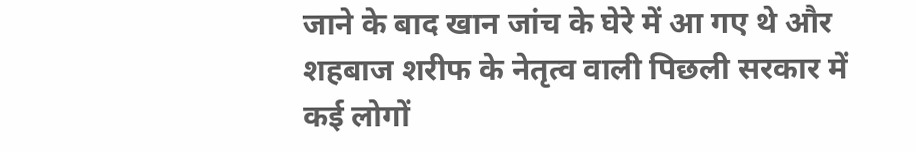जाने के बाद खान जांच के घेरे में आ गए थे और शहबाज शरीफ के नेतृत्व वाली पिछली सरकार में कई लोगों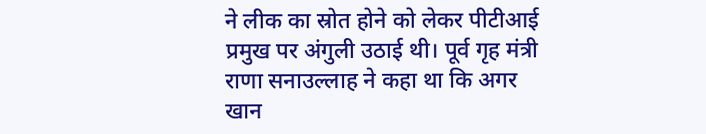ने लीक का स्रोत होने को लेकर पीटीआई प्रमुख पर अंगुली उठाई थी। पूर्व गृह मंत्री राणा सनाउल्लाह ने कहा था कि अगर खान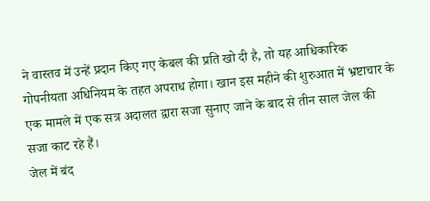ने वास्तव में उन्हें प्रदान किए गए केबल की प्रति खो दी है, तो यह आधिकारिक गोपनीयता अधिनियम के तहत अपराध होगा। खान इस महीने की शुरुआत में भ्रष्टाचार के एक मामले में एक सत्र अदालत द्वारा सजा सुनाए जाने के बाद से तीन साल जेल की सजा काट रहे हैं।
जेल में बंद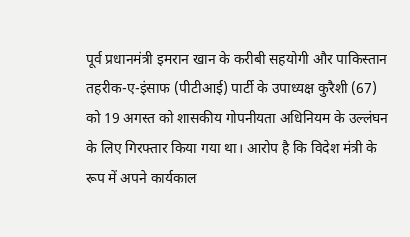पूर्व प्रधानमंत्री इमरान खान के करीबी सहयोगी और पाकिस्तान तहरीक-ए-इंसाफ (पीटीआई) पार्टी के उपाध्यक्ष कुरैशी (67) को 19 अगस्त को शासकीय गोपनीयता अधिनियम के उल्लंघन के लिए गिरफ्तार किया गया था। आरोप है कि विदेश मंत्री के रूप में अपने कार्यकाल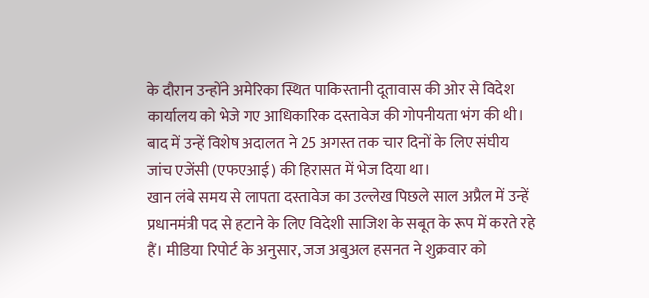के दौरान उन्होंने अमेरिका स्थित पाकिस्तानी दूतावास की ओर से विदेश कार्यालय को भेजे गए आधिकारिक दस्तावेज की गोपनीयता भंग की थी। बाद में उन्हें विशेष अदालत ने 25 अगस्त तक चार दिनों के लिए संघीय जांच एजेंसी (एफएआई) की हिरासत में भेज दिया था।
खान लंबे समय से लापता दस्तावेज का उल्लेख पिछले साल अप्रैल में उन्हें प्रधानमंत्री पद से हटाने के लिए विदेशी साजिश के सबूत के रूप में करते रहे हैं। मीडिया रिपोर्ट के अनुसार, जज अबुअल हसनत ने शुक्रवार को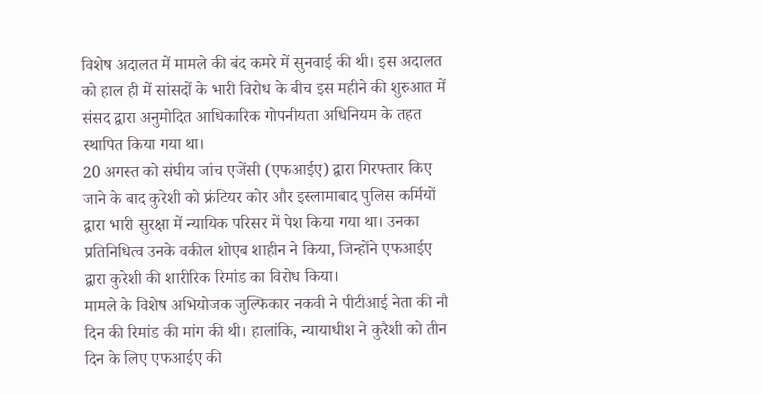विशेष अदालत में मामले की बंद कमरे में सुनवाई की थी। इस अदालत को हाल ही में सांसदों के भारी विरोध के बीच इस महीने की शुरुआत में संसद द्वारा अनुमोदित आधिकारिक गोपनीयता अधिनियम के तहत स्थापित किया गया था।
20 अगस्त को संघीय जांच एजेंसी (एफआईए) द्वारा गिरफ्तार किए जाने के बाद कुरेशी को फ्रंटियर कोर और इस्लामाबाद पुलिस कर्मियों द्वारा भारी सुरक्षा में न्यायिक परिसर में पेश किया गया था। उनका प्रतिनिधित्व उनके वकील शोएब शाहीन ने किया, जिन्होंने एफआईए द्वारा कुरेशी की शारीरिक रिमांड का विरोध किया।
मामले के विशेष अभियोजक जुल्फिकार नकवी ने पीटीआई नेता की नौ दिन की रिमांड की मांग की थी। हालांकि, न्यायाधीश ने कुरैशी को तीन दिन के लिए एफआईए की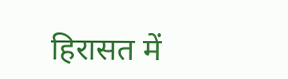हिरासत में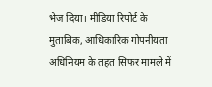भेज दिया। मीडिया रिपोर्ट के मुताबिक, आधिकारिक गोपनीयता अधिनियम के तहत सिफर मामले में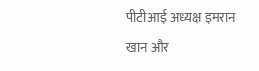पीटीआई अध्यक्ष इमरान खान और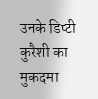उनके डिप्टी कुरैशी का मुकदमा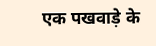एक पखवाड़े के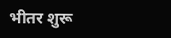भीतर शुरू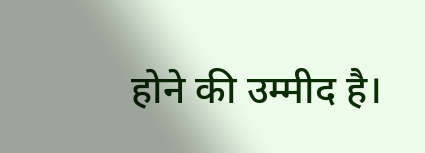होने की उम्मीद है।